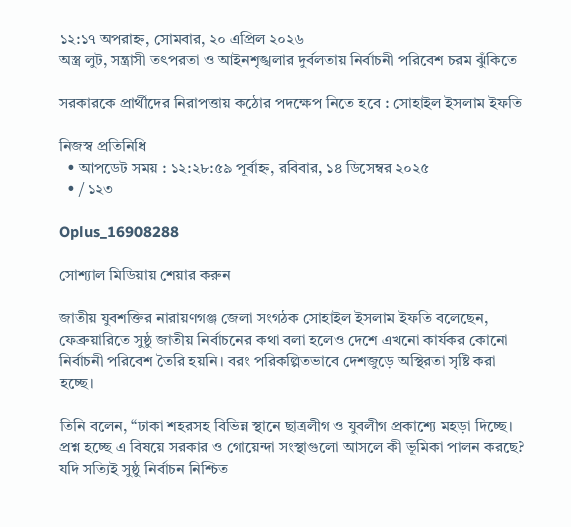১২:১৭ অপরাহ্ন, সোমবার, ২০ এপ্রিল ২০২৬
অস্ত্র লুট, সন্ত্রাসী তৎপরতা ও আইনশৃঙ্খলার দুর্বলতায় নির্বাচনী পরিবেশ চরম ঝুঁকিতে

সরকারকে প্রার্থীদের নিরাপত্তায় কঠোর পদক্ষেপ নিতে হবে : সোহাইল ইসলাম ইফতি

নিজস্ব প্রতিনিধি
  • আপডেট সময় : ১২:২৮:৫৯ পূর্বাহ্ন, রবিবার, ১৪ ডিসেম্বর ২০২৫
  • / ১২৩

Oplus_16908288

সোশ্যাল মিডিয়ায় শেয়ার করুন

জাতীয় যুবশক্তির নারায়ণগঞ্জ জেলা সংগঠক সোহাইল ইসলাম ইফতি বলেছেন, ফেব্রুয়ারিতে সুষ্ঠু জাতীয় নির্বাচনের কথা বলা হলেও দেশে এখনো কার্যকর কোনো নির্বাচনী পরিবেশ তৈরি হয়নি। বরং পরিকল্পিতভাবে দেশজুড়ে অস্থিরতা সৃষ্টি করা হচ্ছে।

তিনি বলেন, “ঢাকা শহরসহ বিভিন্ন স্থানে ছাত্রলীগ ও যুবলীগ প্রকাশ্যে মহড়া দিচ্ছে। প্রশ্ন হচ্ছে এ বিষয়ে সরকার ও গোয়েন্দা সংস্থাগুলো আসলে কী ভূমিকা পালন করছে? যদি সত্যিই সুষ্ঠু নির্বাচন নিশ্চিত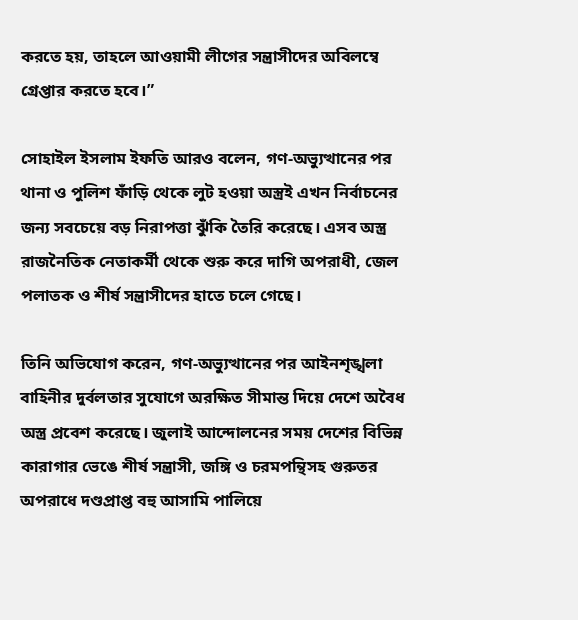করতে হয়, তাহলে আওয়ামী লীগের সন্ত্রাসীদের অবিলম্বে গ্রেপ্তার করতে হবে।”

সোহাইল ইসলাম ইফতি আরও বলেন, গণ-অভ্যুত্থানের পর থানা ও পুলিশ ফাঁড়ি থেকে লুট হওয়া অস্ত্রই এখন নির্বাচনের জন্য সবচেয়ে বড় নিরাপত্তা ঝুঁকি তৈরি করেছে। এসব অস্ত্র রাজনৈতিক নেতাকর্মী থেকে শুরু করে দাগি অপরাধী, জেল পলাতক ও শীর্ষ সন্ত্রাসীদের হাতে চলে গেছে।

তিনি অভিযোগ করেন, গণ-অভ্যুত্থানের পর আইনশৃঙ্খলা বাহিনীর দুর্বলতার সুযোগে অরক্ষিত সীমান্ত দিয়ে দেশে অবৈধ অস্ত্র প্রবেশ করেছে। জুলাই আন্দোলনের সময় দেশের বিভিন্ন কারাগার ভেঙে শীর্ষ সন্ত্রাসী, জঙ্গি ও চরমপন্থিসহ গুরুতর অপরাধে দণ্ডপ্রাপ্ত বহু আসামি পালিয়ে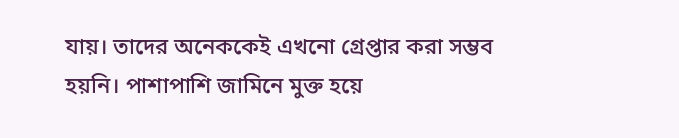যায়। তাদের অনেককেই এখনো গ্রেপ্তার করা সম্ভব হয়নি। পাশাপাশি জামিনে মুক্ত হয়ে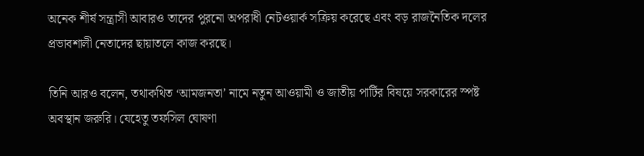অনেক শীর্ষ সন্ত্রাসী আবারও তাদের পুরনো অপরাধী নেটওয়ার্ক সক্রিয় করেছে এবং বড় রাজনৈতিক দলের প্রভাবশালী নেতাদের ছায়াতলে কাজ করছে।

তিনি আরও বলেন, তথাকথিত ‘আমজনতা’ নামে নতুন আওয়ামী ও জাতীয় পার্টির বিষয়ে সরকারের স্পষ্ট অবস্থান জরুরি। যেহেতু তফসিল ঘোষণা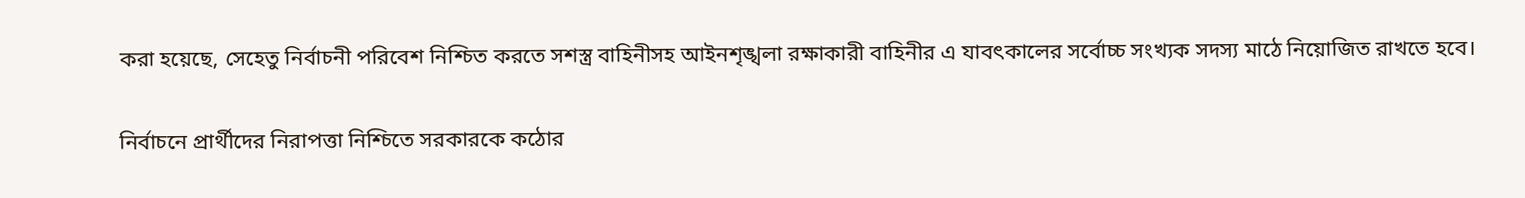করা হয়েছে, সেহেতু নির্বাচনী পরিবেশ নিশ্চিত করতে সশস্ত্র বাহিনীসহ আইনশৃঙ্খলা রক্ষাকারী বাহিনীর এ যাবৎকালের সর্বোচ্চ সংখ্যক সদস্য মাঠে নিয়োজিত রাখতে হবে।

নির্বাচনে প্রার্থীদের নিরাপত্তা নিশ্চিতে সরকারকে কঠোর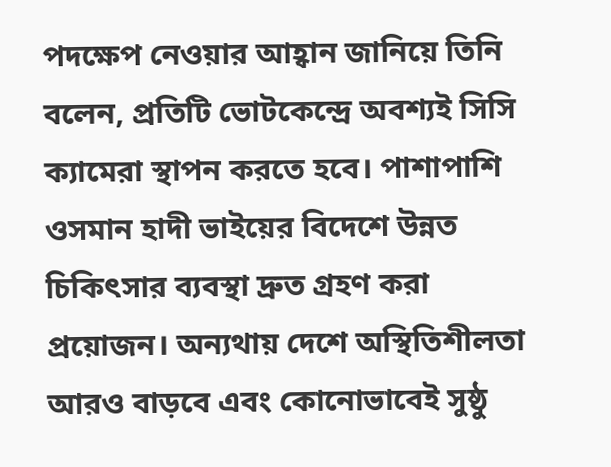পদক্ষেপ নেওয়ার আহ্বান জানিয়ে তিনি বলেন, প্রতিটি ভোটকেন্দ্রে অবশ্যই সিসি ক্যামেরা স্থাপন করতে হবে। পাশাপাশি ওসমান হাদী ভাইয়ের বিদেশে উন্নত চিকিৎসার ব্যবস্থা দ্রুত গ্রহণ করা প্রয়োজন। অন্যথায় দেশে অস্থিতিশীলতা আরও বাড়বে এবং কোনোভাবেই সুষ্ঠু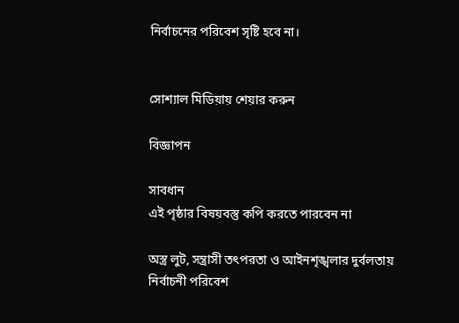নির্বাচনের পরিবেশ সৃষ্টি হবে না।


সোশ্যাল মিডিয়ায় শেয়ার করুন

বিজ্ঞাপন

সাবধান
এই পৃষ্ঠার বিষয়বস্তু কপি করতে পারবেন না

অস্ত্র লুট, সন্ত্রাসী তৎপরতা ও আইনশৃঙ্খলার দুর্বলতায় নির্বাচনী পরিবেশ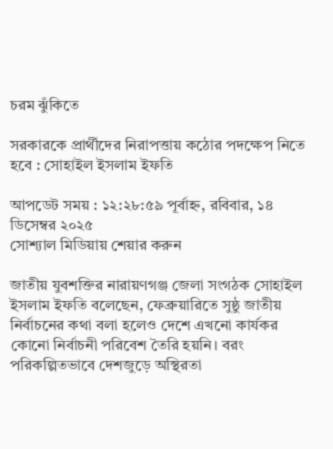চরম ঝুঁকিতে

সরকারকে প্রার্থীদের নিরাপত্তায় কঠোর পদক্ষেপ নিতে হবে : সোহাইল ইসলাম ইফতি

আপডেট সময় : ১২:২৮:৫৯ পূর্বাহ্ন, রবিবার, ১৪ ডিসেম্বর ২০২৫
সোশ্যাল মিডিয়ায় শেয়ার করুন

জাতীয় যুবশক্তির নারায়ণগঞ্জ জেলা সংগঠক সোহাইল ইসলাম ইফতি বলেছেন, ফেব্রুয়ারিতে সুষ্ঠু জাতীয় নির্বাচনের কথা বলা হলেও দেশে এখনো কার্যকর কোনো নির্বাচনী পরিবেশ তৈরি হয়নি। বরং পরিকল্পিতভাবে দেশজুড়ে অস্থিরতা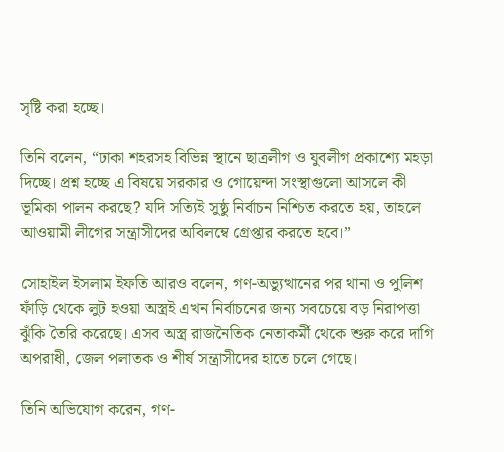সৃষ্টি করা হচ্ছে।

তিনি বলেন, “ঢাকা শহরসহ বিভিন্ন স্থানে ছাত্রলীগ ও যুবলীগ প্রকাশ্যে মহড়া দিচ্ছে। প্রশ্ন হচ্ছে এ বিষয়ে সরকার ও গোয়েন্দা সংস্থাগুলো আসলে কী ভূমিকা পালন করছে? যদি সত্যিই সুষ্ঠু নির্বাচন নিশ্চিত করতে হয়, তাহলে আওয়ামী লীগের সন্ত্রাসীদের অবিলম্বে গ্রেপ্তার করতে হবে।”

সোহাইল ইসলাম ইফতি আরও বলেন, গণ-অভ্যুত্থানের পর থানা ও পুলিশ ফাঁড়ি থেকে লুট হওয়া অস্ত্রই এখন নির্বাচনের জন্য সবচেয়ে বড় নিরাপত্তা ঝুঁকি তৈরি করেছে। এসব অস্ত্র রাজনৈতিক নেতাকর্মী থেকে শুরু করে দাগি অপরাধী, জেল পলাতক ও শীর্ষ সন্ত্রাসীদের হাতে চলে গেছে।

তিনি অভিযোগ করেন, গণ-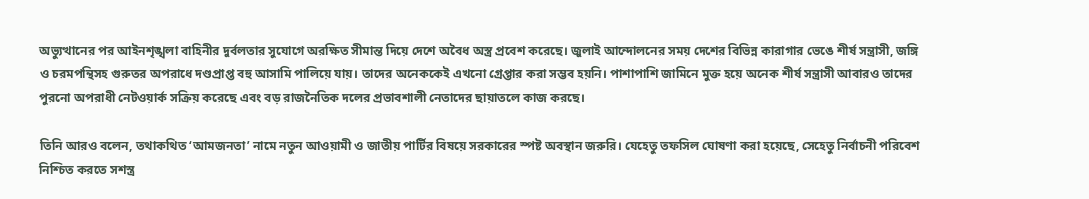অভ্যুত্থানের পর আইনশৃঙ্খলা বাহিনীর দুর্বলতার সুযোগে অরক্ষিত সীমান্ত দিয়ে দেশে অবৈধ অস্ত্র প্রবেশ করেছে। জুলাই আন্দোলনের সময় দেশের বিভিন্ন কারাগার ভেঙে শীর্ষ সন্ত্রাসী, জঙ্গি ও চরমপন্থিসহ গুরুতর অপরাধে দণ্ডপ্রাপ্ত বহু আসামি পালিয়ে যায়। তাদের অনেককেই এখনো গ্রেপ্তার করা সম্ভব হয়নি। পাশাপাশি জামিনে মুক্ত হয়ে অনেক শীর্ষ সন্ত্রাসী আবারও তাদের পুরনো অপরাধী নেটওয়ার্ক সক্রিয় করেছে এবং বড় রাজনৈতিক দলের প্রভাবশালী নেতাদের ছায়াতলে কাজ করছে।

তিনি আরও বলেন, তথাকথিত ‘আমজনতা’ নামে নতুন আওয়ামী ও জাতীয় পার্টির বিষয়ে সরকারের স্পষ্ট অবস্থান জরুরি। যেহেতু তফসিল ঘোষণা করা হয়েছে, সেহেতু নির্বাচনী পরিবেশ নিশ্চিত করতে সশস্ত্র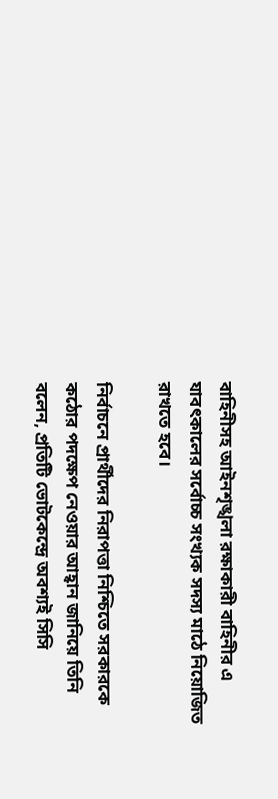বাহিনীসহ আইনশৃঙ্খলা রক্ষাকারী বাহিনীর এ যাবৎকালের সর্বোচ্চ সংখ্যক সদস্য মাঠে নিয়োজিত রাখতে হবে।

নির্বাচনে প্রার্থীদের নিরাপত্তা নিশ্চিতে সরকারকে কঠোর পদক্ষেপ নেওয়ার আহ্বান জানিয়ে তিনি বলেন, প্রতিটি ভোটকেন্দ্রে অবশ্যই সিসি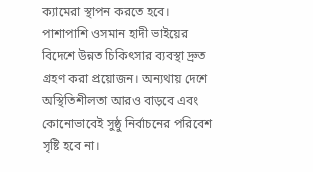ক্যামেরা স্থাপন করতে হবে। পাশাপাশি ওসমান হাদী ভাইয়ের বিদেশে উন্নত চিকিৎসার ব্যবস্থা দ্রুত গ্রহণ করা প্রয়োজন। অন্যথায় দেশে অস্থিতিশীলতা আরও বাড়বে এবং কোনোভাবেই সুষ্ঠু নির্বাচনের পরিবেশ সৃষ্টি হবে না।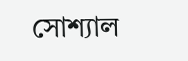সোশ্যাল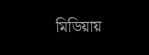মিডিয়ায়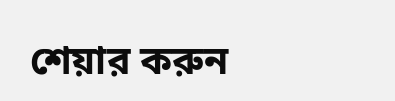শেয়ার করুন